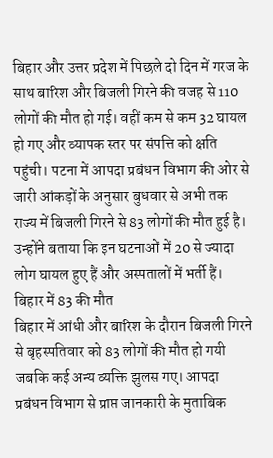बिहार और उत्तर प्रदेश में पिछले दो दिन में गरज के साथ बारिश और बिजली गिरने की वजह से 110 लोगों की मौत हो गई। वहीं कम से कम 32 घायल हो गए और व्यापक स्तर पर संपत्ति को क्षति पहुंची। पटना में आपदा प्रबंधन विभाग की ओर से जारी आंकड़ों के अनुसार बुधवार से अभी तक राज्य में बिजली गिरने से 83 लोगों की मौत हुई है। उन्होंने बताया कि इन घटनाओं में 20 से ज्यादा लोग घायल हुए हैं और अस्पतालों में भर्ती हैं।
बिहार में 83 की मौत
बिहार में आंधी और बारिश के दौरान बिजली गिरने से बृहस्पतिवार को 83 लोगों की मौत हो गयी जबकि कई अन्य व्यक्ति झुलस गए। आपदा प्रबंधन विभाग से प्राप्त जानकारी के मुताबिक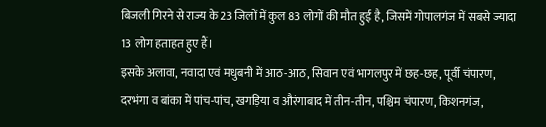बिजली गिरने से राज्य के 23 जिलों में कुल 83 लोगों की मौत हुई है, जिसमें गोपालगंज में सबसे ज्यादा 13 लोग हताहत हुए हैं।
इसके अलावा, नवादा एवं मधुबनी में आठ-आठ, सिवान एवं भागलपुर में छह-छह, पूर्वी चंपारण, दरभंगा व बांका में पांच-पांच, खगड़िया व औरंगाबाद में तीन-तीन, पश्चिम चंपारण, किशनगंज,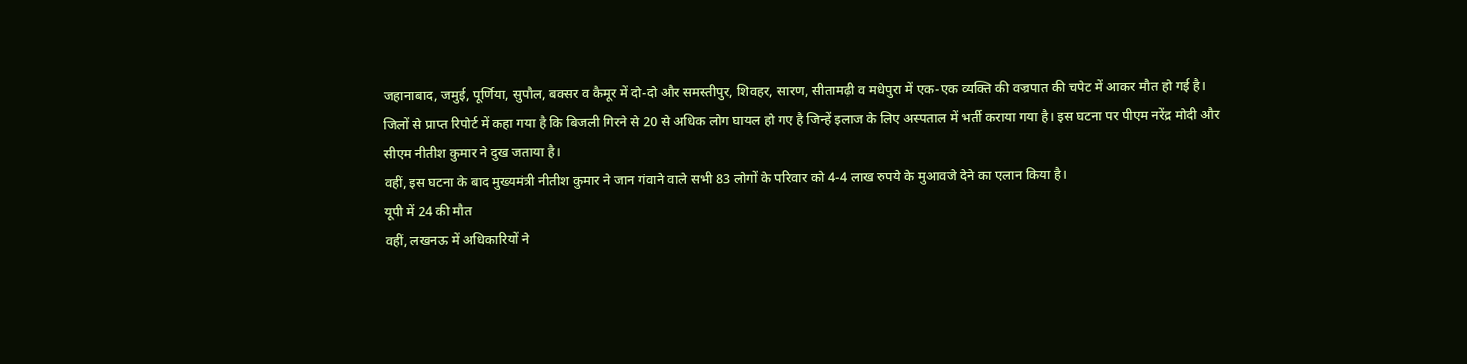जहानाबाद, जमुई, पूर्णिया, सुपौल, बक्सर व कैमूर में दो-दो और समस्तीपुर, शिवहर, सारण, सीतामढ़ी व मधेपुरा में एक-एक व्यक्ति की वज्रपात की चपेट में आकर मौत हो गई है।
जिलों से प्राप्त रिपोर्ट में कहा गया है कि बिजली गिरने से 20 से अधिक लोग घायल हो गए है जिन्हें इलाज के लिए अस्पताल में भर्ती कराया गया है। इस घटना पर पीएम नरेंद्र मोदी और सीएम नीतीश कुमार ने दुख जताया है।
वहीं, इस घटना के बाद मुख्यमंत्री नीतीश कुमार ने जान गंवाने वाले सभी 83 लोगों के परिवार को 4-4 लाख रुपये के मुआवजे देने का एलान किया है।
यूपी में 24 की मौत
वहीं, लखनऊ में अधिकारियों ने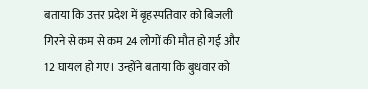बताया कि उत्तर प्रदेश में बृहस्पतिवार को बिजली गिरने से कम से कम 24 लोगों की मौत हो गई और 12 घायल हो गए। उन्होंने बताया कि बुधवार को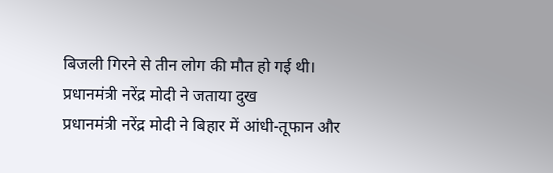बिजली गिरने से तीन लोग की मौत हो गई थी।
प्रधानमंत्री नरेंद्र मोदी ने जताया दुख
प्रधानमंत्री नरेंद्र मोदी ने बिहार में आंधी-तूफान और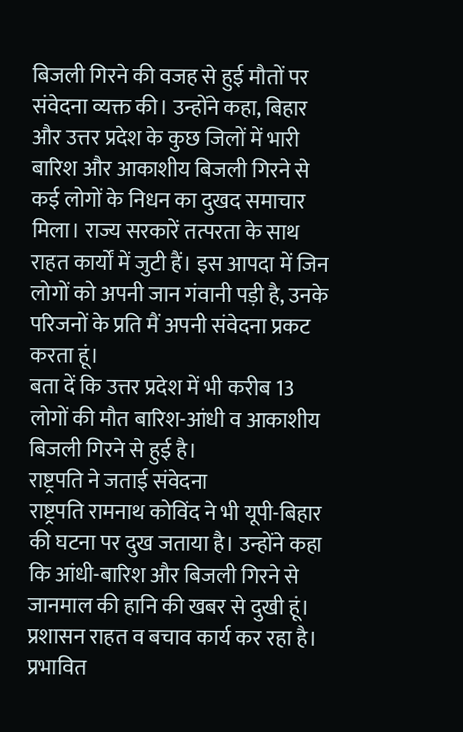बिजली गिरने की वजह से हुई मौतों पर संवेदना व्यक्त की। उन्होंने कहा, बिहार और उत्तर प्रदेश के कुछ जिलों में भारी बारिश और आकाशीय बिजली गिरने से कई लोगों के निधन का दुखद समाचार मिला। राज्य सरकारें तत्परता के साथ राहत कार्यों में जुटी हैं। इस आपदा में जिन लोगों को अपनी जान गंवानी पड़ी है, उनके परिजनों के प्रति मैं अपनी संवेदना प्रकट करता हूं।
बता दें कि उत्तर प्रदेश में भी करीब 13 लोगों की मौत बारिश-आंधी व आकाशीय बिजली गिरने से हुई है।
राष्ट्रपति ने जताई संवेदना
राष्ट्रपति रामनाथ कोविंद ने भी यूपी-बिहार की घटना पर दुख जताया है। उन्होंने कहा कि आंधी-बारिश और बिजली गिरने से जानमाल की हानि की खबर से दुखी हूं। प्रशासन राहत व बचाव कार्य कर रहा है। प्रभावित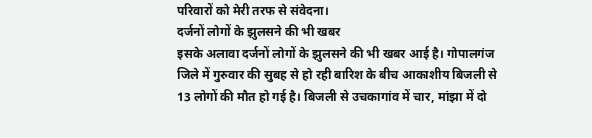परिवारों को मेरी तरफ से संवेदना।
दर्जनों लोगों के झुलसने की भी खबर
इसके अलावा दर्जनों लोगों के झुलसने की भी खबर आई है। गोपालगंज जिले में गुरुवार की सुबह से हो रही बारिश के बीच आकाशीय बिजली से 13 लोगों की मौत हो गई है। बिजली से उचकागांव में चार, मांझा में दो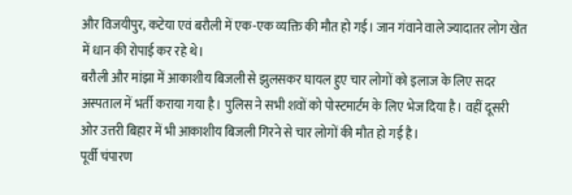और विजयीपुर, कटेया एवं बरौली में एक-एक व्यक्ति की मौत हो गई। जान गंवाने वाले ज्यादातर लोग खेत में धान की रोपाई कर रहे थे।
बरौली और मांझा में आकाशीय बिजली से झुलसकर घायल हुए चार लोगों को इलाज के लिए सदर अस्पताल में भर्ती कराया गया है। पुलिस ने सभी शवों को पोस्टमार्टम के लिए भेज दिया है। वहीं दूसरी ओर उत्तरी बिहार में भी आकाशीय बिजली गिरने से चार लोगों की मौत हो गई है।
पूर्वी चंपारण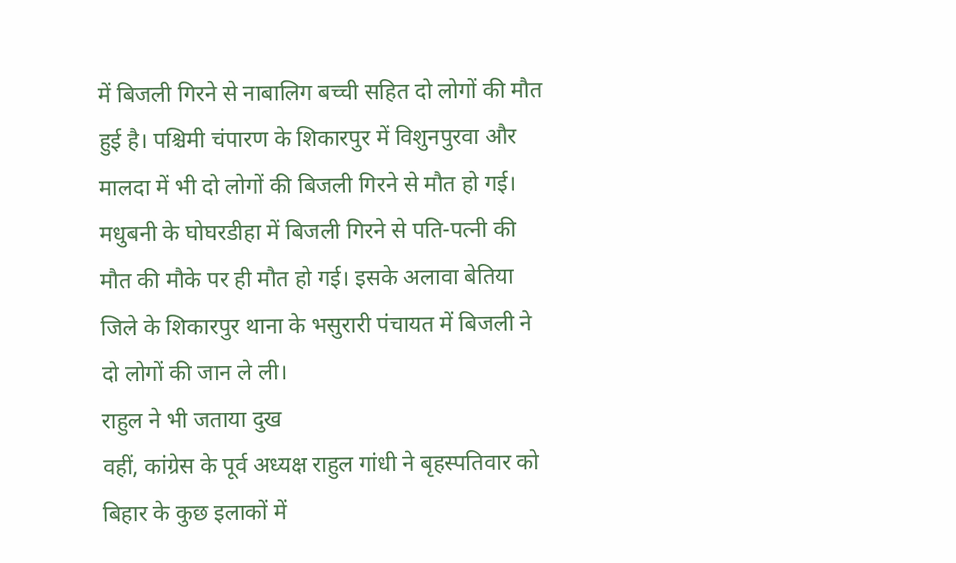में बिजली गिरने से नाबालिग बच्ची सहित दो लोगों की मौत हुई है। पश्चिमी चंपारण के शिकारपुर में विशुनपुरवा और मालदा में भी दो लोगों की बिजली गिरने से मौत हो गई। मधुबनी के घोघरडीहा में बिजली गिरने से पति-पत्नी की मौत की मौके पर ही मौत हो गई। इसके अलावा बेतिया जिले के शिकारपुर थाना के भसुरारी पंचायत में बिजली ने दो लोगों की जान ले ली।
राहुल ने भी जताया दुख
वहीं, कांग्रेस के पूर्व अध्यक्ष राहुल गांधी ने बृहस्पतिवार को बिहार के कुछ इलाकों में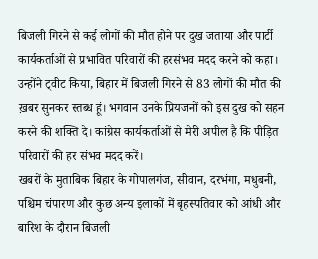बिजली गिरने से कई लोगों की मौत होने पर दुख जताया और पार्टी कार्यकर्ताओं से प्रभावित परिवारों की हरसंभव मदद करने को कहा।
उन्होंने ट्वीट किया, बिहार में बिजली गिरने से 83 लोगों की मौत की ख़बर सुनकर स्तब्ध हूं। भगवान उनके प्रियजनों को इस दुख को सहन करने की शक्ति दे। कांग्रेस कार्यकर्ताओं से मेरी अपील है कि पीड़ित परिवारों की हर संभव मदद करें।
खबरों के मुताबिक बिहार के गोपालगंज, सीवान, दरभंगा, मधुबनी, पश्चिम चंपारण और कुछ अन्य इलाकों में बृहस्पतिवार को आंधी और बारिश के दौरान बिजली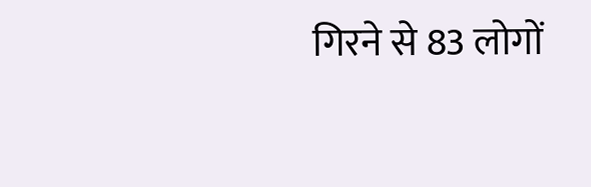गिरने से 83 लोगों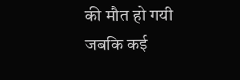की मौत हो गयी जबकि कई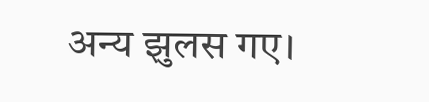अन्य झुलस गए।